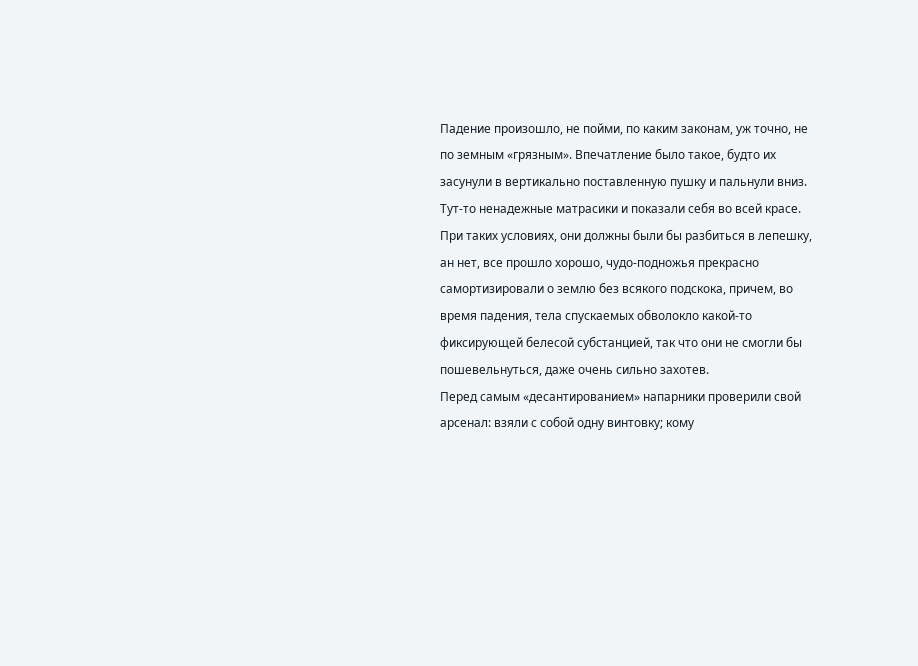Падение произошло, не пойми, по каким законам, уж точно, не по земным «грязным». Впечатление было такое, будто их засунули в вертикально поставленную пушку и пальнули вниз. Тут-то ненадежные матрасики и показали себя во всей красе. При таких условиях, они должны были бы разбиться в лепешку, ан нет, все прошло хорошо, чудо-подножья прекрасно самортизировали о землю без всякого подскока, причем, во время падения, тела спускаемых обволокло какой-то фиксирующей белесой субстанцией, так что они не смогли бы пошевельнуться, даже очень сильно захотев.
Перед самым «десантированием» напарники проверили свой арсенал: взяли с собой одну винтовку; кому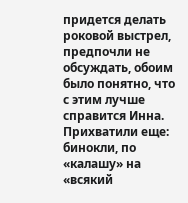придется делать роковой выстрел, предпочли не обсуждать, обоим было понятно, что с этим лучше справится Инна. Прихватили еще: бинокли, по «калашу» на «всякий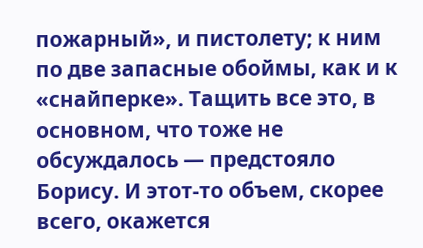пожарный», и пистолету; к ним по две запасные обоймы, как и к «снайперке». Тащить все это, в основном, что тоже не обсуждалось — предстояло Борису. И этот-то объем, скорее всего, окажется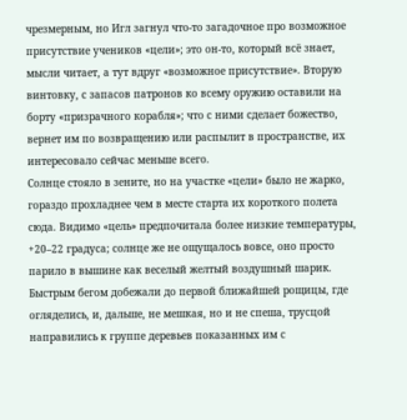чрезмерным, но Игл загнул что-то загадочное про возможное присутствие учеников «цели»; это он-то, который всё знает, мысли читает, а тут вдруг «возможное присутствие». Вторую винтовку, с запасов патронов ко всему оружию оставили на борту «призрачного корабля»; что с ними сделает божество, вернет им по возвращению или распылит в пространстве, их интересовало сейчас меньше всего.
Солнце стояло в зените, но на участке «цели» было не жарко, гораздо прохладнее чем в месте старта их короткого полета сюда. Видимо «цель» предпочитала более низкие температуры, +20–22 градуса; солнце же не ощущалось вовсе, оно просто парило в вышине как веселый желтый воздушный шарик. Быстрым бегом добежали до первой ближайшей рощицы, где огляделись, и, дальше, не мешкая, но и не спеша, трусцой направились к группе деревьев показанных им с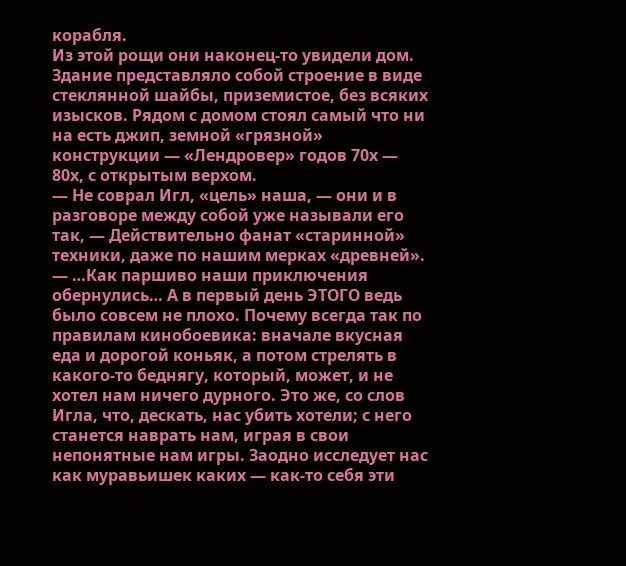корабля.
Из этой рощи они наконец-то увидели дом. Здание представляло собой строение в виде стеклянной шайбы, приземистое, без всяких изысков. Рядом с домом стоял самый что ни на есть джип, земной «грязной» конструкции — «Лендровер» годов 70х — 80х, с открытым верхом.
— Не соврал Игл, «цель» наша, — они и в разговоре между собой уже называли его так, — Действительно фанат «старинной» техники, даже по нашим мерках «древней».
— …Как паршиво наши приключения обернулись… А в первый день ЭТОГО ведь было совсем не плохо. Почему всегда так по правилам кинобоевика: вначале вкусная еда и дорогой коньяк, а потом стрелять в какого-то беднягу, который, может, и не хотел нам ничего дурного. Это же, со слов Игла, что, дескать, нас убить хотели; с него станется наврать нам, играя в свои непонятные нам игры. Заодно исследует нас как муравьишек каких — как-то себя эти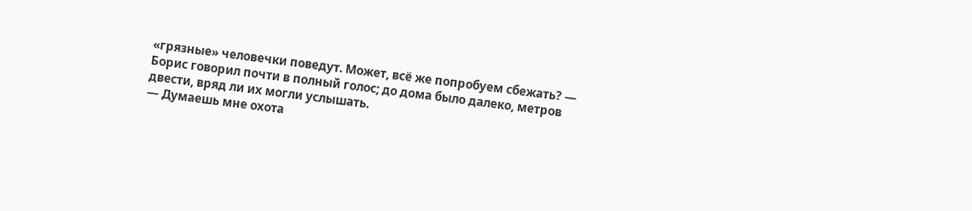«грязные» человечки поведут. Может, всё же попробуем сбежать? — Борис говорил почти в полный голос; до дома было далеко, метров двести, вряд ли их могли услышать.
— Думаешь мне охота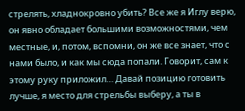стрелять, хладнокровно убить? Все же я Иглу верю, он явно обладает большими возможностями, чем местные, и, потом, вспомни, он же все знает, что с нами было, и как мы сюда попали. Говорит, сам к этому руку приложил… Давай позицию готовить лучше, я место для стрельбы выберу, а ты в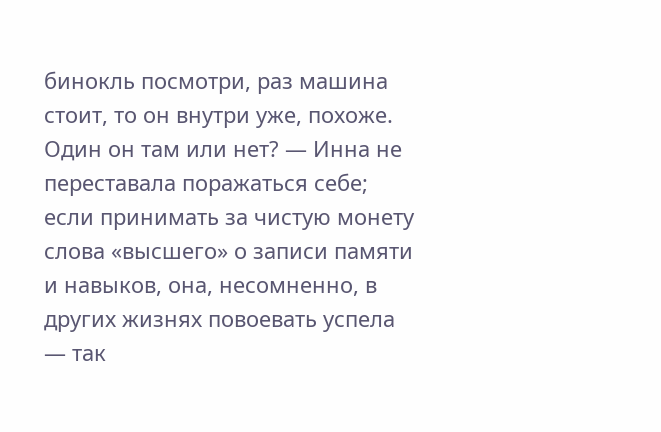бинокль посмотри, раз машина стоит, то он внутри уже, похоже. Один он там или нет? — Инна не переставала поражаться себе; если принимать за чистую монету слова «высшего» о записи памяти и навыков, она, несомненно, в других жизнях повоевать успела — так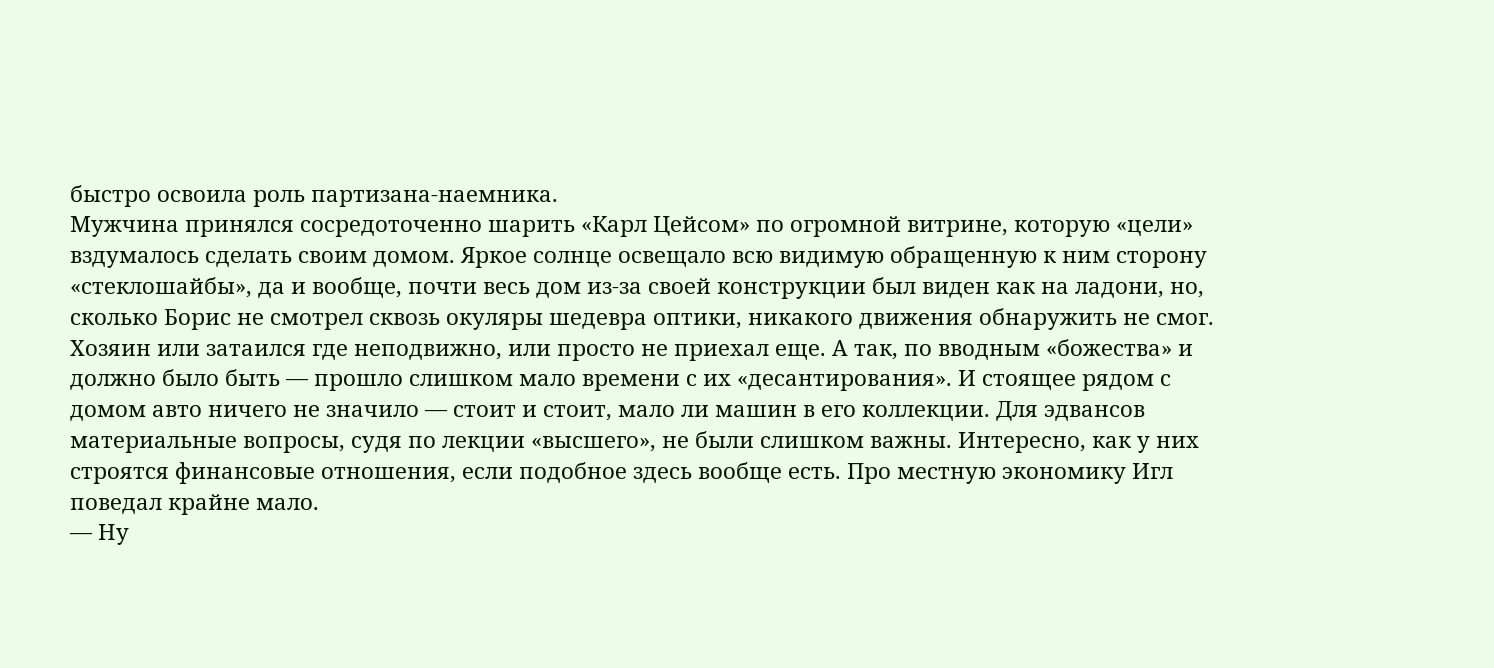быстро освоила роль партизана-наемника.
Мужчина принялся сосредоточенно шарить «Карл Цейсом» по огромной витрине, которую «цели» вздумалось сделать своим домом. Яркое солнце освещало всю видимую обращенную к ним сторону «стеклошайбы», да и вообще, почти весь дом из-за своей конструкции был виден как на ладони, но, сколько Борис не смотрел сквозь окуляры шедевра оптики, никакого движения обнаружить не смог. Хозяин или затаился где неподвижно, или просто не приехал еще. А так, по вводным «божества» и должно было быть — прошло слишком мало времени с их «десантирования». И стоящее рядом с домом авто ничего не значило — стоит и стоит, мало ли машин в его коллекции. Для эдвансов материальные вопросы, судя по лекции «высшего», не были слишком важны. Интересно, как у них строятся финансовые отношения, если подобное здесь вообще есть. Про местную экономику Игл поведал крайне мало.
— Ну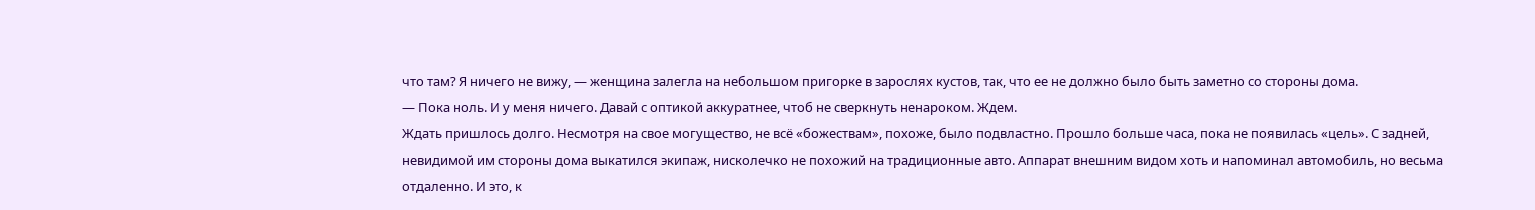что там? Я ничего не вижу, — женщина залегла на небольшом пригорке в зарослях кустов, так, что ее не должно было быть заметно со стороны дома.
— Пока ноль. И у меня ничего. Давай с оптикой аккуратнее, чтоб не сверкнуть ненароком. Ждем.
Ждать пришлось долго. Несмотря на свое могущество, не всё «божествам», похоже, было подвластно. Прошло больше часа, пока не появилась «цель». С задней, невидимой им стороны дома выкатился экипаж, нисколечко не похожий на традиционные авто. Аппарат внешним видом хоть и напоминал автомобиль, но весьма отдаленно. И это, к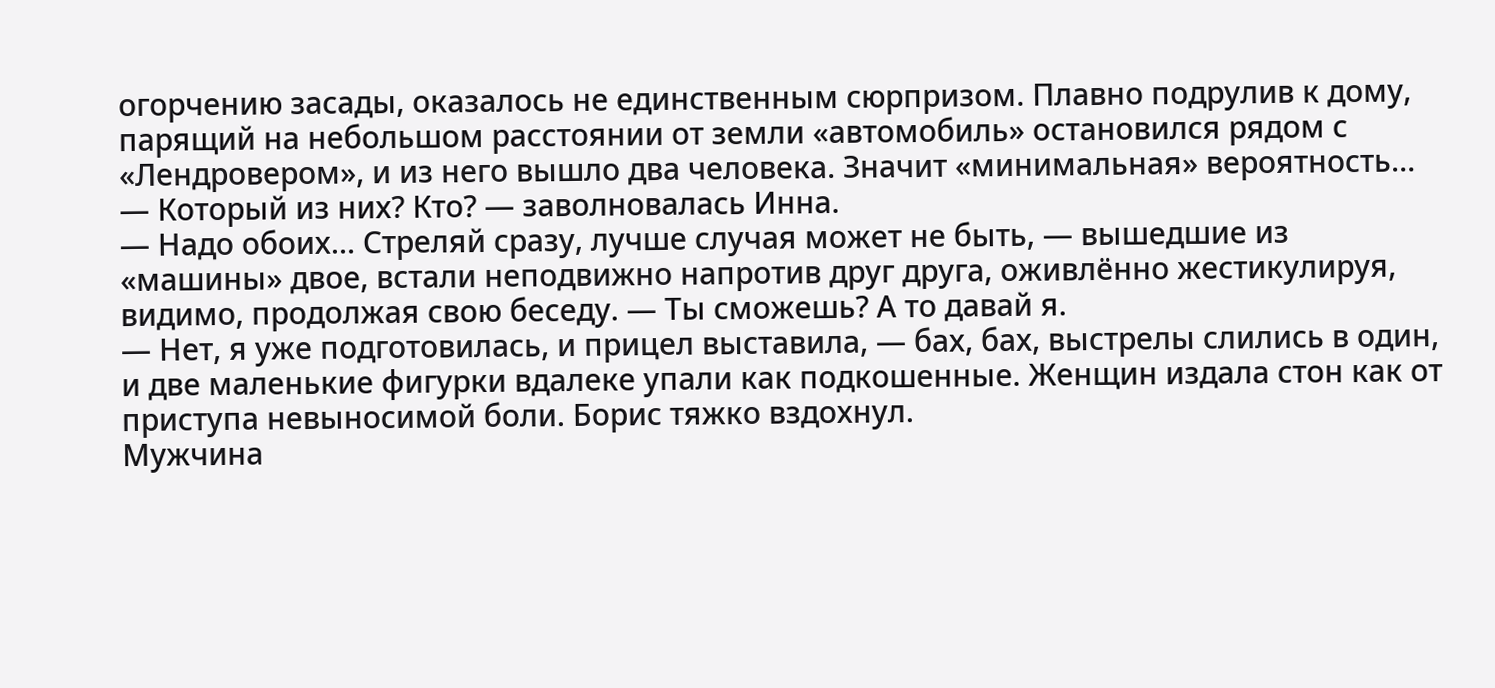огорчению засады, оказалось не единственным сюрпризом. Плавно подрулив к дому, парящий на небольшом расстоянии от земли «автомобиль» остановился рядом с «Лендровером», и из него вышло два человека. Значит «минимальная» вероятность…
— Который из них? Кто? — заволновалась Инна.
— Надо обоих… Стреляй сразу, лучше случая может не быть, — вышедшие из «машины» двое, встали неподвижно напротив друг друга, оживлённо жестикулируя, видимо, продолжая свою беседу. — Ты сможешь? А то давай я.
— Нет, я уже подготовилась, и прицел выставила, — бах, бах, выстрелы слились в один, и две маленькие фигурки вдалеке упали как подкошенные. Женщин издала стон как от приступа невыносимой боли. Борис тяжко вздохнул.
Мужчина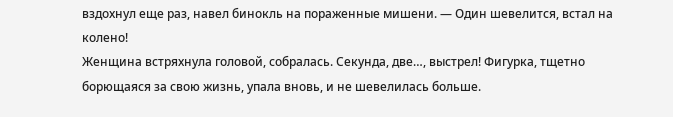вздохнул еще раз, навел бинокль на пораженные мишени. — Один шевелится, встал на колено!
Женщина встряхнула головой, собралась. Секунда, две…, выстрел! Фигурка, тщетно борющаяся за свою жизнь, упала вновь, и не шевелилась больше.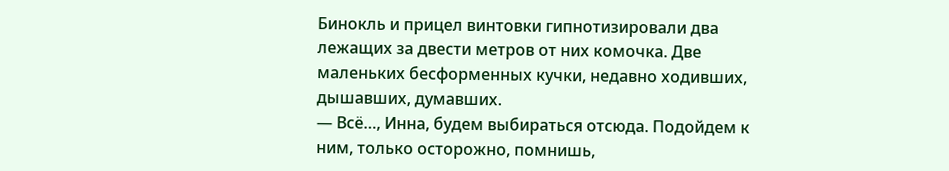Бинокль и прицел винтовки гипнотизировали два лежащих за двести метров от них комочка. Две маленьких бесформенных кучки, недавно ходивших, дышавших, думавших.
— Всё…, Инна, будем выбираться отсюда. Подойдем к ним, только осторожно, помнишь,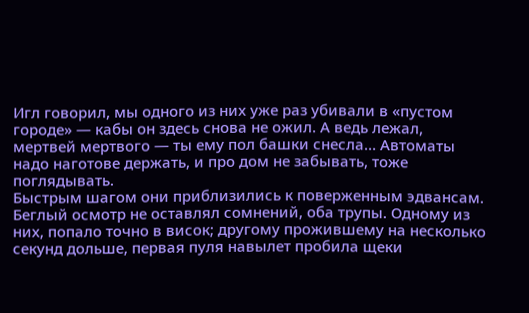Игл говорил, мы одного из них уже раз убивали в «пустом городе» — кабы он здесь снова не ожил. А ведь лежал, мертвей мертвого — ты ему пол башки снесла… Автоматы надо наготове держать, и про дом не забывать, тоже поглядывать.
Быстрым шагом они приблизились к поверженным эдвансам. Беглый осмотр не оставлял сомнений, оба трупы. Одному из них, попало точно в висок; другому прожившему на несколько секунд дольше, первая пуля навылет пробила щеки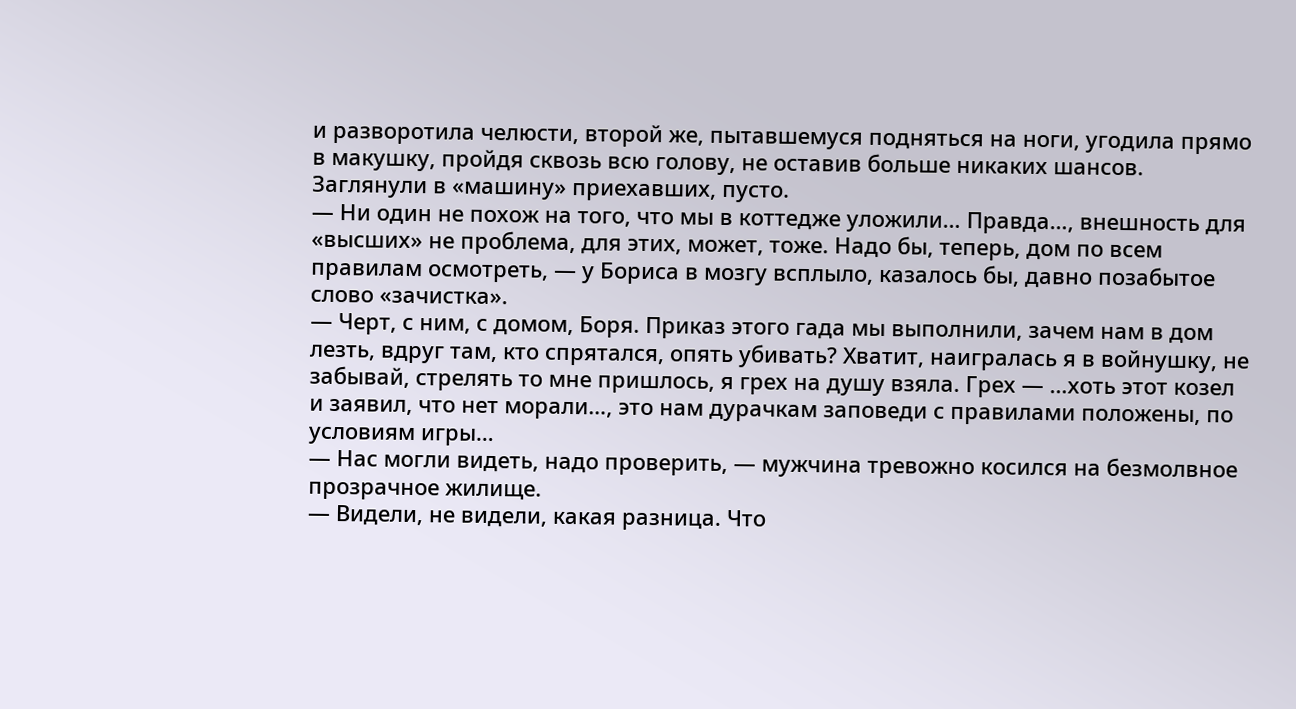и разворотила челюсти, второй же, пытавшемуся подняться на ноги, угодила прямо в макушку, пройдя сквозь всю голову, не оставив больше никаких шансов. Заглянули в «машину» приехавших, пусто.
— Ни один не похож на того, что мы в коттедже уложили… Правда…, внешность для «высших» не проблема, для этих, может, тоже. Надо бы, теперь, дом по всем правилам осмотреть, — у Бориса в мозгу всплыло, казалось бы, давно позабытое слово «зачистка».
— Черт, с ним, с домом, Боря. Приказ этого гада мы выполнили, зачем нам в дом лезть, вдруг там, кто спрятался, опять убивать? Хватит, наигралась я в войнушку, не забывай, стрелять то мне пришлось, я грех на душу взяла. Грех — …хоть этот козел и заявил, что нет морали…, это нам дурачкам заповеди с правилами положены, по условиям игры…
— Нас могли видеть, надо проверить, — мужчина тревожно косился на безмолвное прозрачное жилище.
— Видели, не видели, какая разница. Что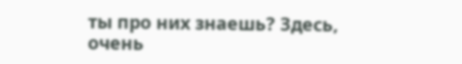ты про них знаешь? Здесь, очень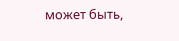может быть,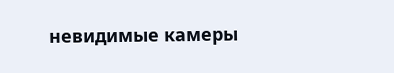невидимые камеры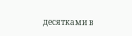десятками в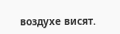воздухе висят.